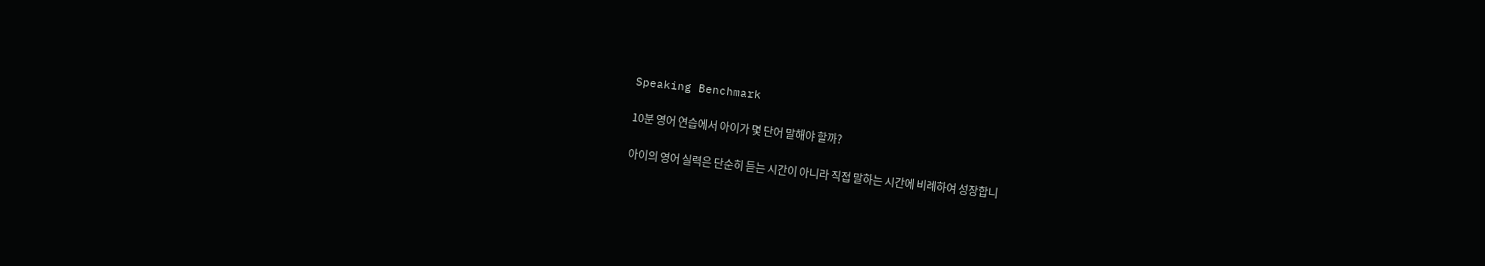Speaking Benchmark

10분 영어 연습에서 아이가 몇 단어 말해야 할까?

아이의 영어 실력은 단순히 듣는 시간이 아니라 직접 말하는 시간에 비례하여 성장합니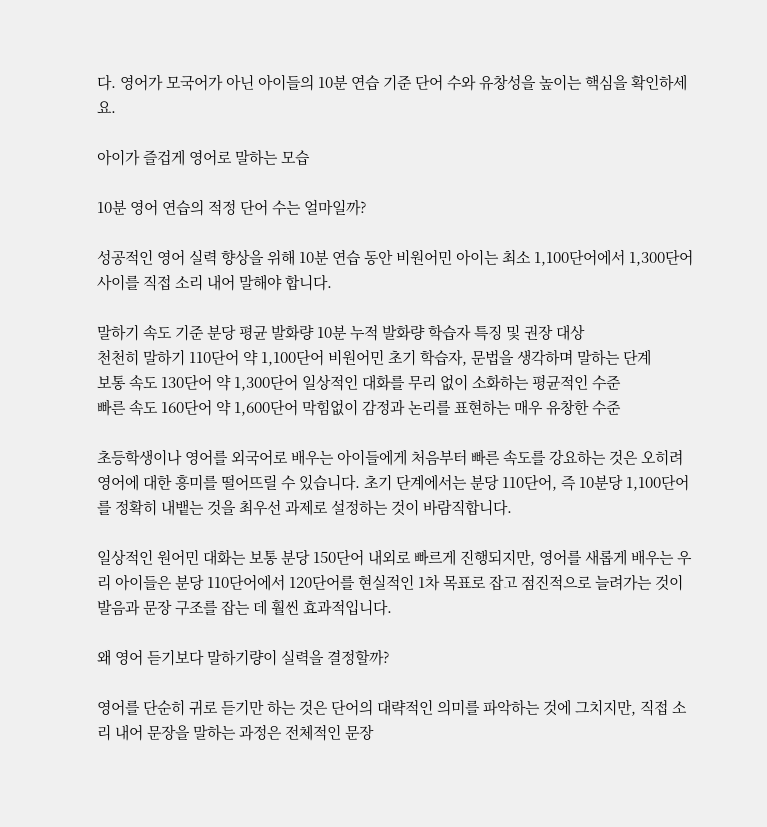다. 영어가 모국어가 아닌 아이들의 10분 연습 기준 단어 수와 유창성을 높이는 핵심을 확인하세요.

아이가 즐겁게 영어로 말하는 모습

10분 영어 연습의 적정 단어 수는 얼마일까?

성공적인 영어 실력 향상을 위해 10분 연습 동안 비원어민 아이는 최소 1,100단어에서 1,300단어 사이를 직접 소리 내어 말해야 합니다.

말하기 속도 기준 분당 평균 발화량 10분 누적 발화량 학습자 특징 및 권장 대상
천천히 말하기 110단어 약 1,100단어 비원어민 초기 학습자, 문법을 생각하며 말하는 단계
보통 속도 130단어 약 1,300단어 일상적인 대화를 무리 없이 소화하는 평균적인 수준
빠른 속도 160단어 약 1,600단어 막힘없이 감정과 논리를 표현하는 매우 유창한 수준

초등학생이나 영어를 외국어로 배우는 아이들에게 처음부터 빠른 속도를 강요하는 것은 오히려 영어에 대한 흥미를 떨어뜨릴 수 있습니다. 초기 단계에서는 분당 110단어, 즉 10분당 1,100단어를 정확히 내뱉는 것을 최우선 과제로 설정하는 것이 바람직합니다.

일상적인 원어민 대화는 보통 분당 150단어 내외로 빠르게 진행되지만, 영어를 새롭게 배우는 우리 아이들은 분당 110단어에서 120단어를 현실적인 1차 목표로 잡고 점진적으로 늘려가는 것이 발음과 문장 구조를 잡는 데 훨씬 효과적입니다.

왜 영어 듣기보다 말하기량이 실력을 결정할까?

영어를 단순히 귀로 듣기만 하는 것은 단어의 대략적인 의미를 파악하는 것에 그치지만, 직접 소리 내어 문장을 말하는 과정은 전체적인 문장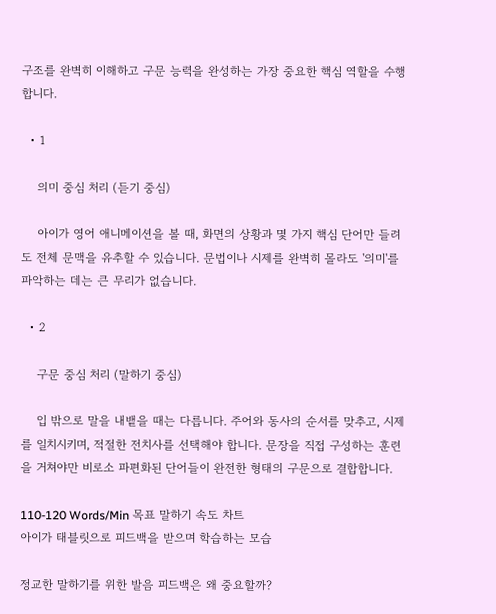구조를 완벽히 이해하고 구문 능력을 완성하는 가장 중요한 핵심 역할을 수행합니다.

  • 1

    의미 중심 처리 (듣기 중심)

    아이가 영어 애니메이션을 볼 때, 화면의 상황과 몇 가지 핵심 단어만 들려도 전체 문맥을 유추할 수 있습니다. 문법이나 시제를 완벽히 몰라도 '의미'를 파악하는 데는 큰 무리가 없습니다.

  • 2

    구문 중심 처리 (말하기 중심)

    입 밖으로 말을 내뱉을 때는 다릅니다. 주어와 동사의 순서를 맞추고, 시제를 일치시키며, 적절한 전치사를 선택해야 합니다. 문장을 직접 구성하는 훈련을 거쳐야만 비로소 파편화된 단어들이 완전한 형태의 구문으로 결합합니다.

110-120 Words/Min 목표 말하기 속도 차트
아이가 태블릿으로 피드백을 받으며 학습하는 모습

정교한 말하기를 위한 발음 피드백은 왜 중요할까?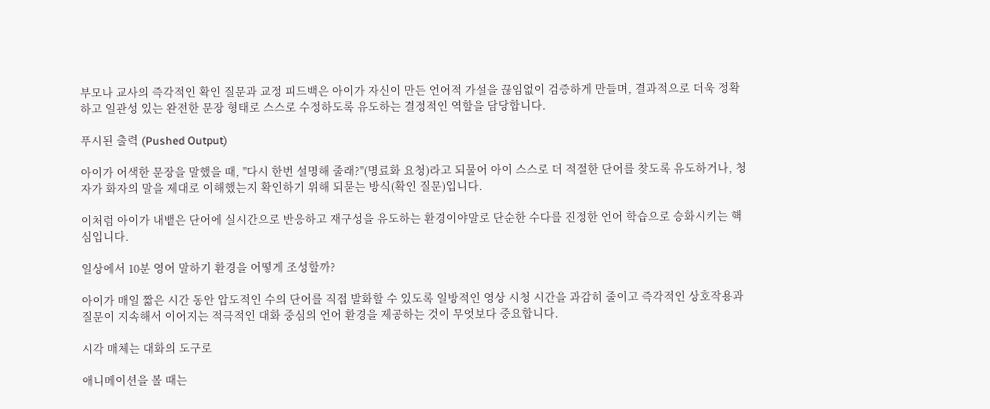부모나 교사의 즉각적인 확인 질문과 교정 피드백은 아이가 자신이 만든 언어적 가설을 끊임없이 검증하게 만들며, 결과적으로 더욱 정확하고 일관성 있는 완전한 문장 형태로 스스로 수정하도록 유도하는 결정적인 역할을 담당합니다.

푸시된 출력 (Pushed Output)

아이가 어색한 문장을 말했을 때, "다시 한번 설명해 줄래?"(명료화 요청)라고 되물어 아이 스스로 더 적절한 단어를 찾도록 유도하거나, 청자가 화자의 말을 제대로 이해했는지 확인하기 위해 되묻는 방식(확인 질문)입니다.

이처럼 아이가 내뱉은 단어에 실시간으로 반응하고 재구성을 유도하는 환경이야말로 단순한 수다를 진정한 언어 학습으로 승화시키는 핵심입니다.

일상에서 10분 영어 말하기 환경을 어떻게 조성할까?

아이가 매일 짧은 시간 동안 압도적인 수의 단어를 직접 발화할 수 있도록 일방적인 영상 시청 시간을 과감히 줄이고 즉각적인 상호작용과 질문이 지속해서 이어지는 적극적인 대화 중심의 언어 환경을 제공하는 것이 무엇보다 중요합니다.

시각 매체는 대화의 도구로

애니메이션을 볼 때는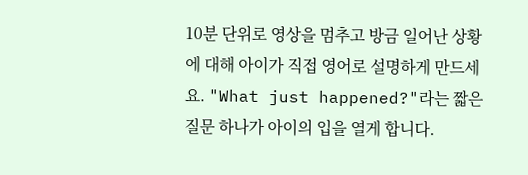10분 단위로 영상을 멈추고 방금 일어난 상황에 대해 아이가 직접 영어로 설명하게 만드세요. "What just happened?"라는 짧은 질문 하나가 아이의 입을 열게 합니다.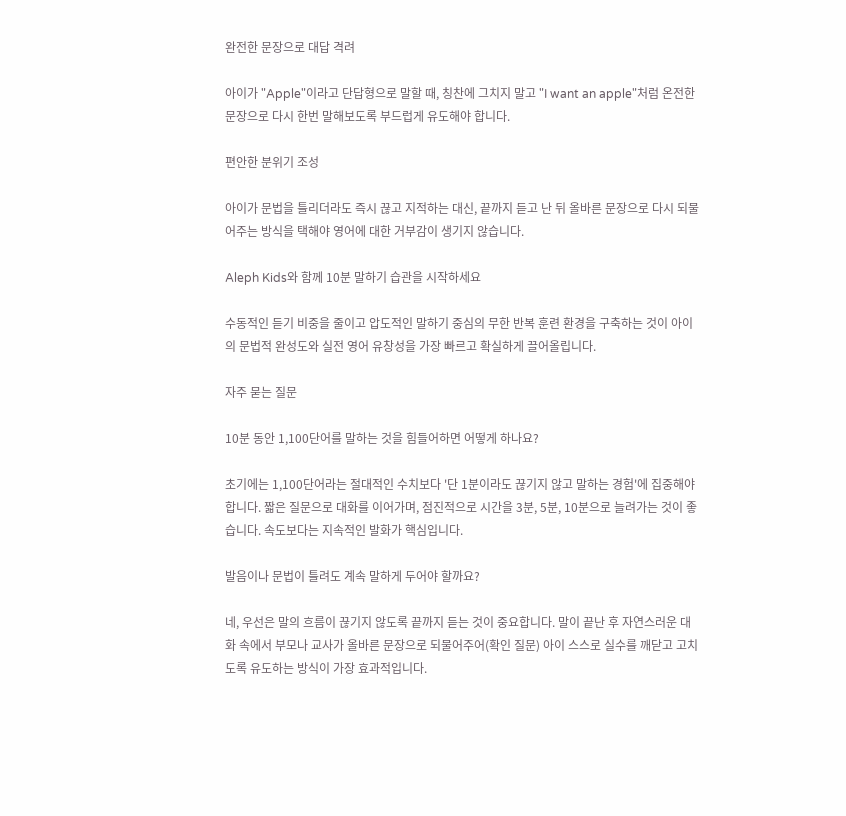완전한 문장으로 대답 격려

아이가 "Apple"이라고 단답형으로 말할 때, 칭찬에 그치지 말고 "I want an apple"처럼 온전한 문장으로 다시 한번 말해보도록 부드럽게 유도해야 합니다.

편안한 분위기 조성

아이가 문법을 틀리더라도 즉시 끊고 지적하는 대신, 끝까지 듣고 난 뒤 올바른 문장으로 다시 되물어주는 방식을 택해야 영어에 대한 거부감이 생기지 않습니다.

Aleph Kids와 함께 10분 말하기 습관을 시작하세요

수동적인 듣기 비중을 줄이고 압도적인 말하기 중심의 무한 반복 훈련 환경을 구축하는 것이 아이의 문법적 완성도와 실전 영어 유창성을 가장 빠르고 확실하게 끌어올립니다.

자주 묻는 질문

10분 동안 1,100단어를 말하는 것을 힘들어하면 어떻게 하나요?

초기에는 1,100단어라는 절대적인 수치보다 '단 1분이라도 끊기지 않고 말하는 경험'에 집중해야 합니다. 짧은 질문으로 대화를 이어가며, 점진적으로 시간을 3분, 5분, 10분으로 늘려가는 것이 좋습니다. 속도보다는 지속적인 발화가 핵심입니다.

발음이나 문법이 틀려도 계속 말하게 두어야 할까요?

네, 우선은 말의 흐름이 끊기지 않도록 끝까지 듣는 것이 중요합니다. 말이 끝난 후 자연스러운 대화 속에서 부모나 교사가 올바른 문장으로 되물어주어(확인 질문) 아이 스스로 실수를 깨닫고 고치도록 유도하는 방식이 가장 효과적입니다.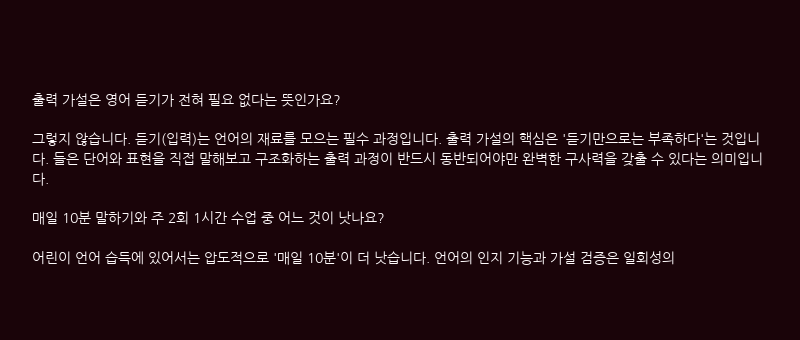출력 가설은 영어 듣기가 전혀 필요 없다는 뜻인가요?

그렇지 않습니다. 듣기(입력)는 언어의 재료를 모으는 필수 과정입니다. 출력 가설의 핵심은 '듣기만으로는 부족하다'는 것입니다. 들은 단어와 표현을 직접 말해보고 구조화하는 출력 과정이 반드시 동반되어야만 완벽한 구사력을 갖출 수 있다는 의미입니다.

매일 10분 말하기와 주 2회 1시간 수업 중 어느 것이 낫나요?

어린이 언어 습득에 있어서는 압도적으로 '매일 10분'이 더 낫습니다. 언어의 인지 기능과 가설 검증은 일회성의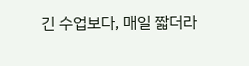긴 수업보다, 매일 짧더라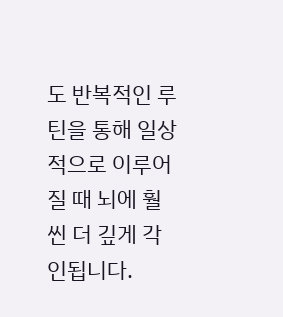도 반복적인 루틴을 통해 일상적으로 이루어질 때 뇌에 훨씬 더 깊게 각인됩니다.